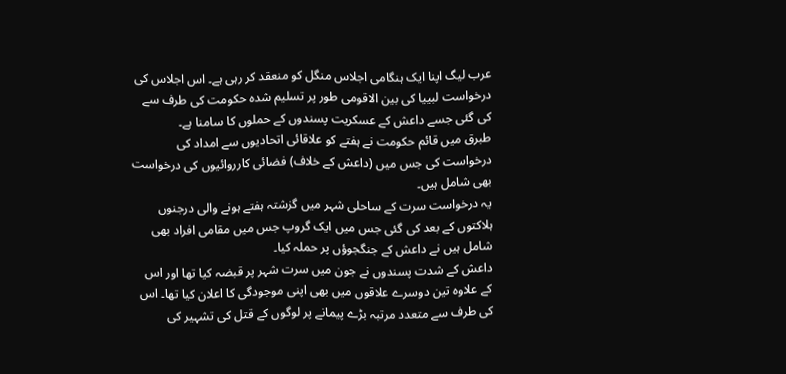عرب لیگ اپنا ایک ہنگامی اجلاس منگل کو منعقد کر رہی ہے۔ اس اجلاس کی درخواست لبییا کی بین الاقومی طور پر تسلیم شدہ حکومت کی طرف سے کی گئی جسے داعش کے عسکریت پسندوں کے حملوں کا سامنا ہے۔
طبرق میں قائم حکومت نے ہفتے کو علاقائی اتحادیوں سے امداد کی درخواست کی جس میں (داعش کے خلاف) فضائی کارروائیوں کی درخواست بھی شامل ہیں۔
یہ درخواست سرت کے ساحلی شہر میں گزشتہ ہفتے ہونے والی درجنوں ہلاکتوں کے بعد کی گئی جس میں ایک گروپ جس میں مقامی افراد بھی شامل ہیں نے داعش کے جنگجوؤں پر حملہ کیا۔
داعش کے شدت پسندوں نے جون میں سرت شہر پر قبضہ کیا تھا اور اس کے علاوہ تین دوسرے علاقوں میں بھی اپنی موجودگی کا اعلان کیا تھا۔ اس کی طرف سے متعدد مرتبہ بڑے پیمانے پر لوگوں کے قتل کی تشہیر کی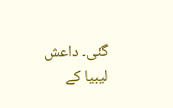گئی۔ داعش لیبیا کے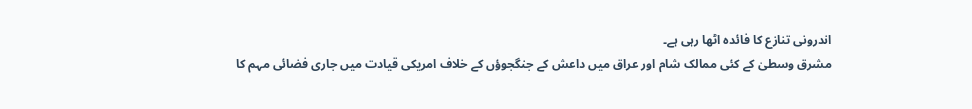اندرونی تنازع کا فائدہ اٹھا رہی ہے۔
مشرق وسطیٰ کے کئی ممالک شام اور عراق میں داعش کے جنگجوؤں کے خلاف امریکی قیادت میں جاری فضائی مہم کا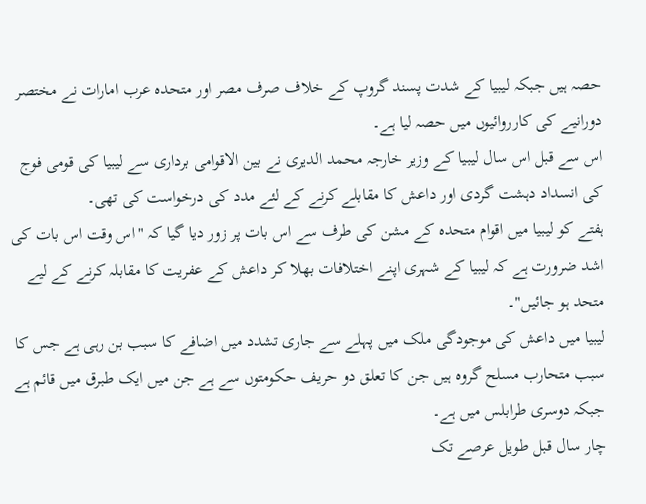حصہ ہیں جبکہ لیبیا کے شدت پسند گروپ کے خلاف صرف مصر اور متحدہ عرب امارات نے مختصر دورانیے کی کارروائیوں میں حصہ لیا ہے۔
اس سے قبل اس سال لیبیا کے وزیر خارجہ محمد الدیری نے بین الاقوامی برداری سے لیبیا کی قومی فوج کی انسداد دہشت گردی اور داعش کا مقابلے کرنے کے لئے مدد کی درخواست کی تھی۔
ہفتے کو لیبیا میں اقوام متحدہ کے مشن کی طرف سے اس بات پر زور دیا گیا کہ "اس وقت اس بات کی اشد ضرورت ہے کہ لیبیا کے شہری اپنے اختلافات بھلا کر داعش کے عفریت کا مقابلہ کرنے کے لیے متحد ہو جائیں"۔
لیبیا میں داعش کی موجودگی ملک میں پہلے سے جاری تشدد میں اضافے کا سبب بن رہی ہے جس کا سبب متحارب مسلح گروہ ہیں جن کا تعلق دو حریف حکومتوں سے ہے جن میں ایک طبرق میں قائم ہے جبکہ دوسری طرابلس میں ہے۔
چار سال قبل طویل عرصے تک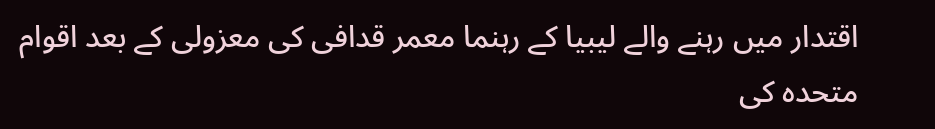اقتدار میں رہنے والے لیبیا کے رہنما معمر قدافی کی معزولی کے بعد اقوام متحدہ کی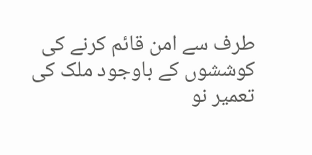طرف سے امن قائم کرنے کی کوششوں کے باوجود ملک کی تعمیر نو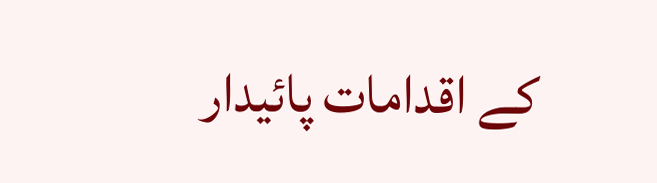کے اقدامات پائیدار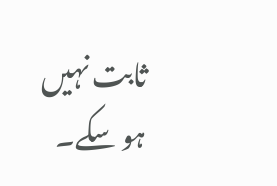ثابت نہیں ہو سکے۔